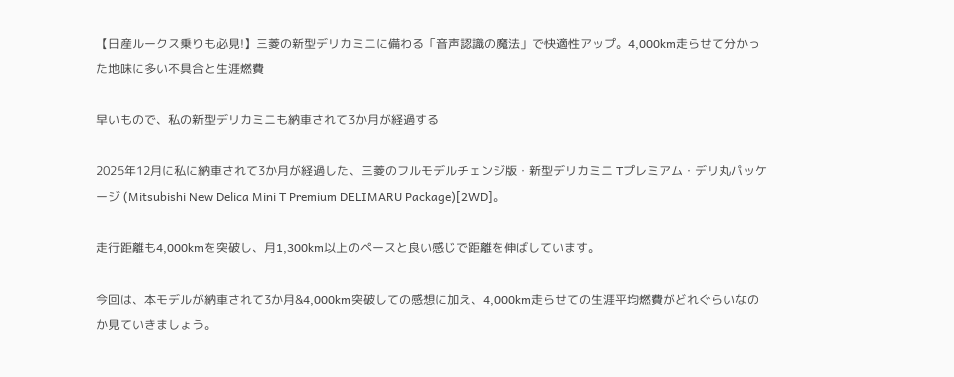【日産ルークス乗りも必見!】三菱の新型デリカミニに備わる「音声認識の魔法」で快適性アップ。4,000km走らせて分かった地味に多い不具合と生涯燃費

早いもので、私の新型デリカミニも納車されて3か月が経過する

2025年12月に私に納車されて3か月が経過した、三菱のフルモデルチェンジ版・新型デリカミニ Tプレミアム・デリ丸パッケージ (Mitsubishi New Delica Mini T Premium DELIMARU Package)[2WD]。

走行距離も4,000kmを突破し、月1,300km以上のペースと良い感じで距離を伸ばしています。

今回は、本モデルが納車されて3か月&4,000km突破しての感想に加え、4,000km走らせての生涯平均燃費がどれぐらいなのか見ていきましょう。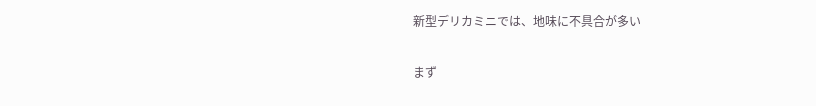新型デリカミニでは、地味に不具合が多い

まず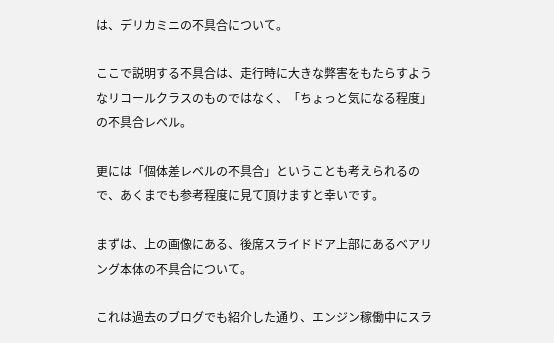は、デリカミニの不具合について。

ここで説明する不具合は、走行時に大きな弊害をもたらすようなリコールクラスのものではなく、「ちょっと気になる程度」の不具合レベル。

更には「個体差レベルの不具合」ということも考えられるので、あくまでも参考程度に見て頂けますと幸いです。

まずは、上の画像にある、後席スライドドア上部にあるベアリング本体の不具合について。

これは過去のブログでも紹介した通り、エンジン稼働中にスラ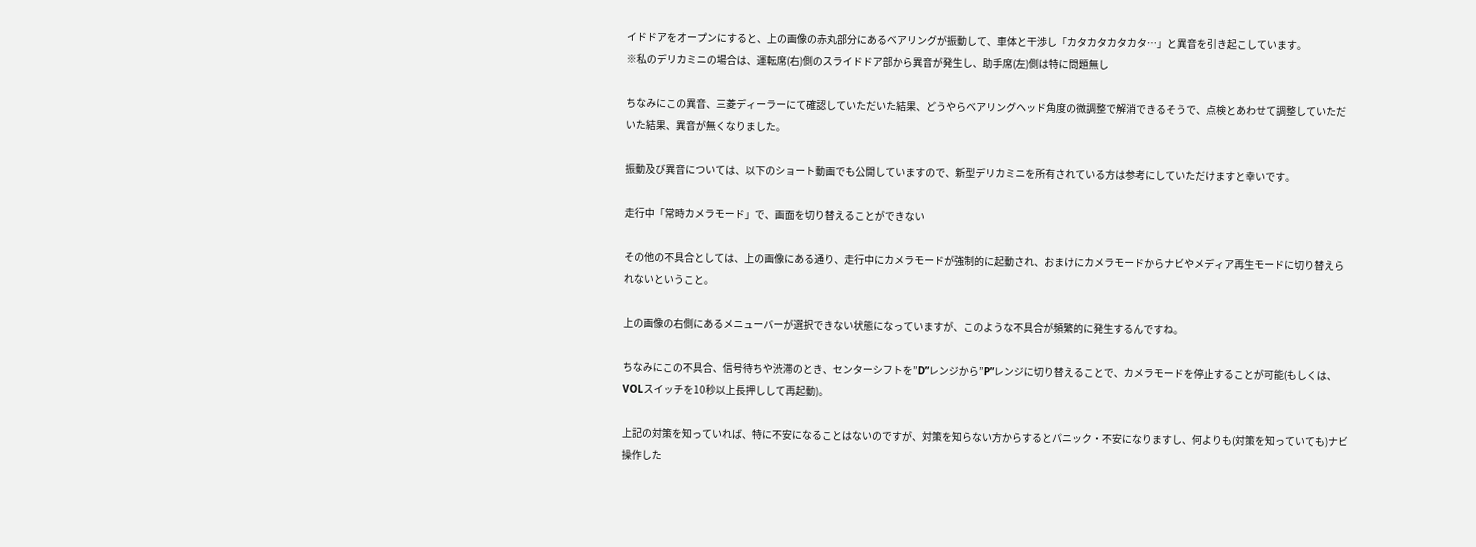イドドアをオープンにすると、上の画像の赤丸部分にあるベアリングが振動して、車体と干渉し「カタカタカタカタ…」と異音を引き起こしています。
※私のデリカミニの場合は、運転席(右)側のスライドドア部から異音が発生し、助手席(左)側は特に問題無し

ちなみにこの異音、三菱ディーラーにて確認していただいた結果、どうやらベアリングヘッド角度の微調整で解消できるそうで、点検とあわせて調整していただいた結果、異音が無くなりました。

振動及び異音については、以下のショート動画でも公開していますので、新型デリカミニを所有されている方は参考にしていただけますと幸いです。

走行中「常時カメラモード」で、画面を切り替えることができない

その他の不具合としては、上の画像にある通り、走行中にカメラモードが強制的に起動され、おまけにカメラモードからナビやメディア再生モードに切り替えられないということ。

上の画像の右側にあるメニューバーが選択できない状態になっていますが、このような不具合が頻繁的に発生するんですね。

ちなみにこの不具合、信号待ちや渋滞のとき、センターシフトを”D”レンジから”P”レンジに切り替えることで、カメラモードを停止することが可能(もしくは、VOLスイッチを10秒以上長押しして再起動)。

上記の対策を知っていれば、特に不安になることはないのですが、対策を知らない方からするとパニック・不安になりますし、何よりも(対策を知っていても)ナビ操作した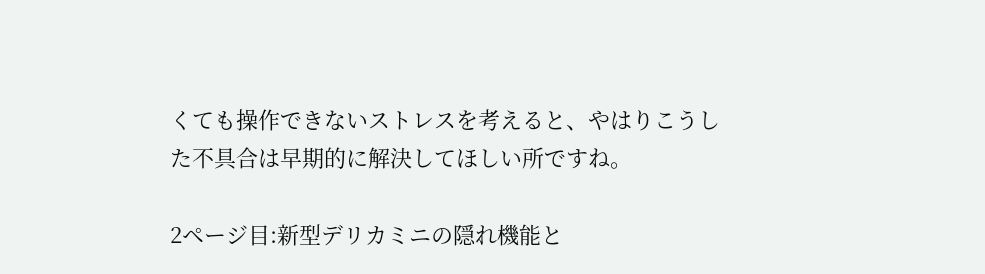くても操作できないストレスを考えると、やはりこうした不具合は早期的に解決してほしい所ですね。

2ページ目:新型デリカミニの隠れ機能と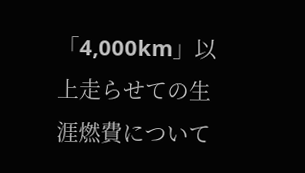「4,000km」以上走らせての生涯燃費について